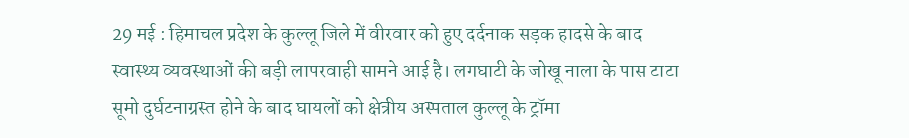29 मई : हिमाचल प्रदेश के कुल्लू जिले में वीरवार को हुए दर्दनाक सड़क हादसे के बाद स्वास्थ्य व्यवस्थाओं की बड़ी लापरवाही सामने आई है। लगघाटी के जोखू नाला के पास टाटा सूमो दुर्घटनाग्रस्त होने के बाद घायलों को क्षेत्रीय अस्पताल कुल्लू के ट्रॉमा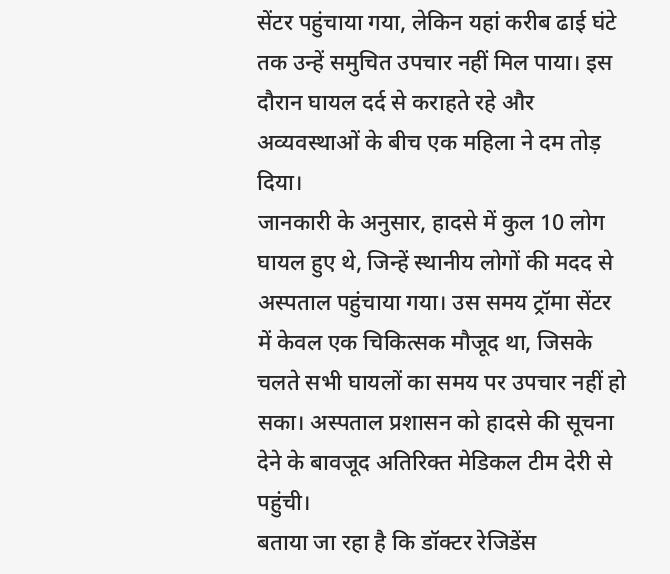सेंटर पहुंचाया गया, लेकिन यहां करीब ढाई घंटे तक उन्हें समुचित उपचार नहीं मिल पाया। इस दौरान घायल दर्द से कराहते रहे और अव्यवस्थाओं के बीच एक महिला ने दम तोड़ दिया।
जानकारी के अनुसार, हादसे में कुल 10 लोग घायल हुए थे, जिन्हें स्थानीय लोगों की मदद से अस्पताल पहुंचाया गया। उस समय ट्रॉमा सेंटर में केवल एक चिकित्सक मौजूद था, जिसके चलते सभी घायलों का समय पर उपचार नहीं हो सका। अस्पताल प्रशासन को हादसे की सूचना देने के बावजूद अतिरिक्त मेडिकल टीम देरी से पहुंची।
बताया जा रहा है कि डॉक्टर रेजिडेंस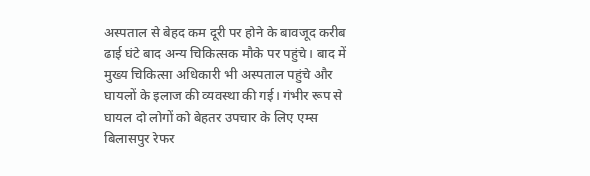अस्पताल से बेहद कम दूरी पर होने के बावजूद करीब ढाई घंटे बाद अन्य चिकित्सक मौके पर पहुंचे। बाद में मुख्य चिकित्सा अधिकारी भी अस्पताल पहुंचे और घायलों के इलाज की व्यवस्था की गई। गंभीर रूप से घायल दो लोगों को बेहतर उपचार के लिए एम्स बिलासपुर रेफर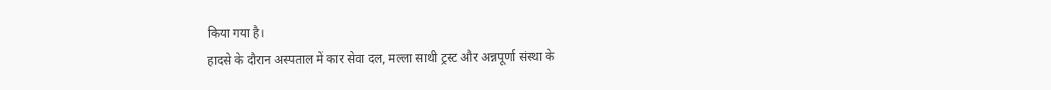किया गया है।
हादसे के दौरान अस्पताल में कार सेवा दल, मल्ला साथी ट्रस्ट और अन्नपूर्णा संस्था के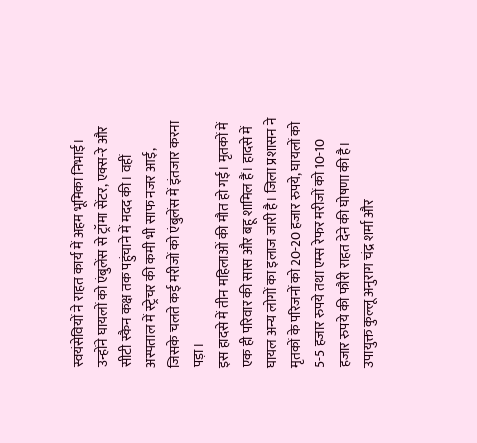स्वयंसेवियों ने राहत कार्य में अहम भूमिका निभाई। उन्होंने घायलों को एंबुलेंस से ट्रॉमा सेंटर, एक्स-रे और सीटी स्कैन कक्ष तक पहुंचाने में मदद की। वहीं अस्पताल में स्ट्रेचर की कमी भी साफ नजर आई, जिसके चलते कई मरीजों को एंबुलेंस में इंतजार करना पड़ा।
इस हादसे में तीन महिलाओं की मौत हो गई। मृतकों में एक ही परिवार की सास और बहू शामिल हैं। हादसे में घायल अन्य लोगों का इलाज जारी है। जिला प्रशासन ने मृतकों के परिजनों को 20-20 हजार रुपये, घायलों को 5-5 हजार रुपये तथा एम्स रेफर मरीजों को 10-10 हजार रुपये की फौरी राहत देने की घोषणा की है।
उपायुक्त कुल्लू अनुराग चंद्र शर्मा और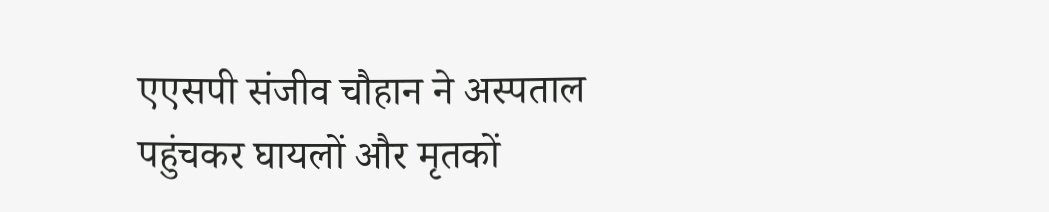एएसपी संजीव चौहान ने अस्पताल पहुंचकर घायलों और मृतकों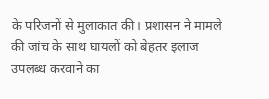के परिजनों से मुलाकात की। प्रशासन ने मामले की जांच के साथ घायलों को बेहतर इलाज उपलब्ध करवाने का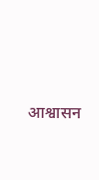आश्वासन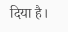दिया है।